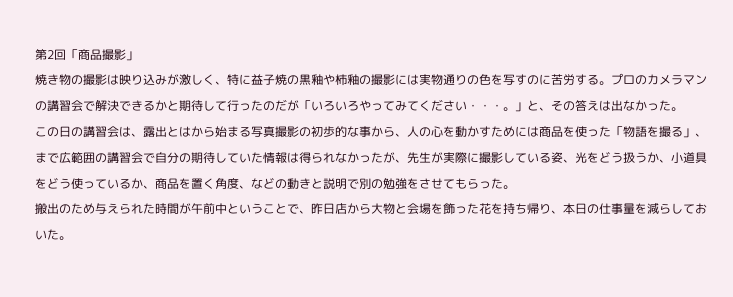第2回「商品撮影」
焼き物の撮影は映り込みが激しく、特に益子焼の黒釉や柿釉の撮影には実物通りの色を写すのに苦労する。プロのカメラマンの講習会で解決できるかと期待して行ったのだが「いろいろやってみてください・・・。」と、その答えは出なかった。
この日の講習会は、露出とはから始まる写真撮影の初歩的な事から、人の心を動かすためには商品を使った「物語を撮る」、まで広範囲の講習会で自分の期待していた情報は得られなかったが、先生が実際に撮影している姿、光をどう扱うか、小道具をどう使っているか、商品を置く角度、などの動きと説明で別の勉強をさせてもらった。
搬出のため与えられた時間が午前中ということで、昨日店から大物と会場を飾った花を持ち帰り、本日の仕事量を減らしておいた。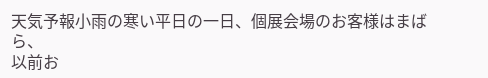天気予報小雨の寒い平日の一日、個展会場のお客様はまばら、
以前お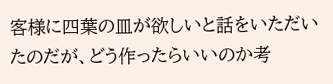客様に四葉の皿が欲しいと話をいただいたのだが、どう作ったらいいのか考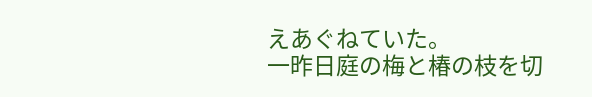えあぐねていた。
一昨日庭の梅と椿の枝を切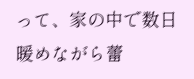って、家の中で数日暖めながら蕾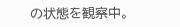の状態を観察中。